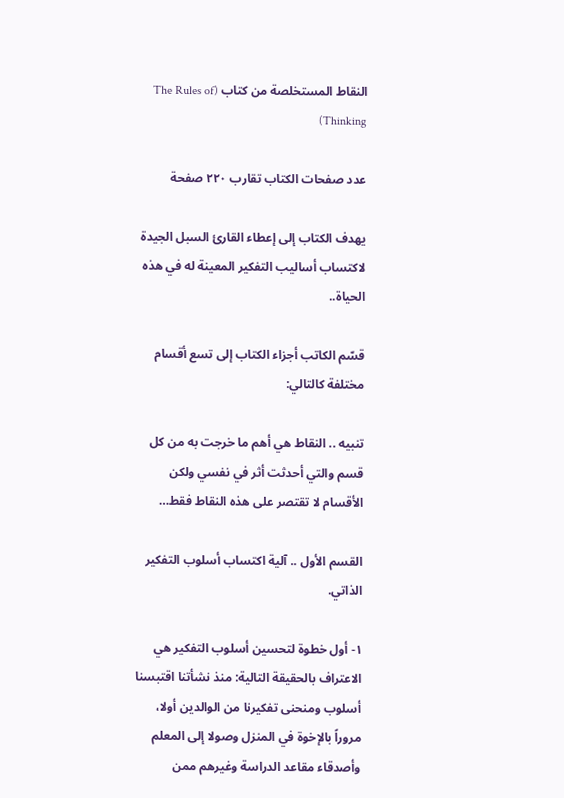النقاط المستخلصة من كتاب (The Rules of Thinking)

عدد صفحات الكتاب تقارب ٢٢٠ صفحة

يهدف الكتاب إلى إعطاء القارئ السبل الجيدة لاكتساب أساليب التفكير المعينة له في هذه الحياة..

قسّم الكاتب أجزاء الكتاب إلى تسع أقسام مختلفة كالتالي:

تنبيه .. النقاط هي أهم ما خرجت به من كل قسم والتي أحدثت أثر في نفسي ولكن الأقسام لا تقتصر على هذه النقاط فقط…

القسم الأول .. آلية اكتساب أسلوب التفكير الذاتي.

١- أول خطوة لتحسين أسلوب التفكير هي الاعتراف بالحقيقة التالية: منذ نشأتنا اقتبسنا أسلوب ومنحنى تفكيرنا من الوالدين أولا، مروراً بالإخوة في المنزل وصولا إلى المعلم وأصدقاء مقاعد الدراسة وغيرهم ممن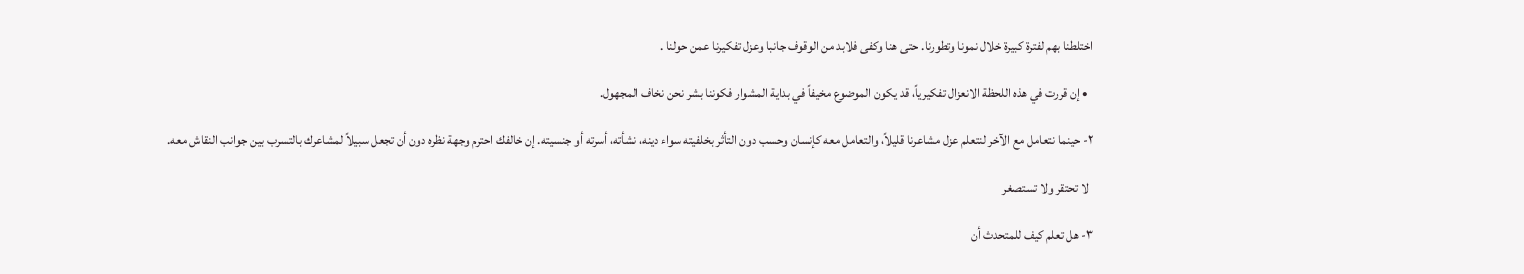اختلطنا بهم لفترة كبيرة خلال نمونا وتطورنا. حتى هنا وكفى فلابد من الوقوف جانبا وعزل تفكيرنا عمن حولنا .

  • إن قررت في هذه اللحظة الانعزال تفكيرياً، قد يكون الموضوع مخيفاً في بداية المشوار فكوننا بشر نحن نخاف المجهول.

٢- حينما نتعامل مع الآخر لنتعلم عزل مشاعرنا قليلاً، والتعامل معه كإنسان وحسب دون التأثر بخلفيته سواء دينه، نشأته، أسرته أو جنسيته. إن خالفك احترم وجهة نظره دون أن تجعل سبيلاً لمشاعرك بالتسرب بين جوانب النقاش معه.

  لا تحتقر ولا تستصغر

٣- هل تعلم كيف للمتحدث أن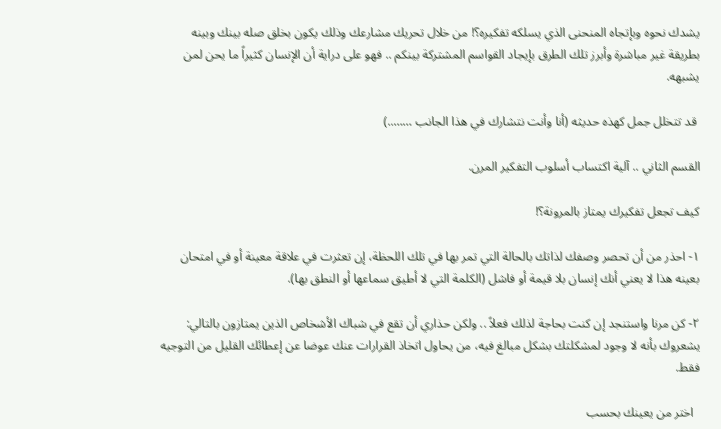يشدك نحوه وبإتجاه المنحنى الذي يسلكه تفكيره؟! من خلال تحريك مشارعك وذلك يكون بخلق صله بينك وبينه بطريقة غير مباشرة وأبرز تلك الطرق بإيجاد القواسم المشتركة بينكم .. فهو على دراية أن الإنسان كثيراً ما يحن لمن يشبهه.

 قد تتخلل جمل كهذه حديثه (أنا وأنت نتشارك في هذا الجانب ……..)

القسم الثاني .. آلية اكتساب أسلوب التفكير المرن.

كيف تجعل تفكيرك يمتاز بالمرونة؟!

١- احذر من أن تحصر وصفك لذاتك بالحالة التي تمر بها في تلك اللحظة، إن تعثرت في علاقة معينة أو في امتحان بعينه هذا لا يعني أنك إنسان بلا قيمة أو فاشل (الكلمة التي لا أطيق سماعها أو النطق بها).

٢- كن مرنا واستنجد إن كنت بحاجة لذلك فعلاً .. ولكن حذاري أن تقع في شباك الأشخاص الذين يمتازون بالتالي: يشعروك بأنه لا وجود لمشكلتك بشكل مبالغ فيه، من يحاول اتخاذ القرارات عنك عوضا عن إعطائك القليل من التوجيه فقط.

  اختر من يعينك بحسب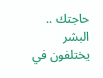حاجتك .. البشر يختلفون في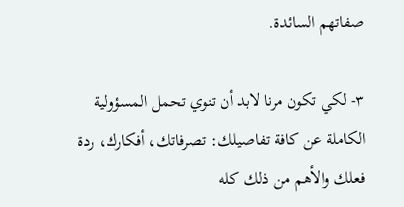صفاتهم السائدة.

٣- لكي تكون مرنا لابد أن تنوي تحمل المسؤولية الكاملة عن كافة تفاصيلك: تصرفاتك، أفكارك، ردة فعلك والأهم من ذلك كله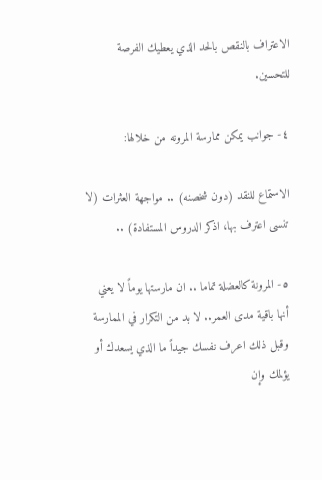الاعتراف بالنقص بالحد الذي يعطيك الفرصة للتحسين.

٤- جوانب يمكن ممارسة المرونه من خلالها:

الاستماع للنقد (دون شخصنه) .. مواجهة العثرات (لا تنسى اعترف بها، اذكر الدروس المستفادة) ..

٥- المرونة كالعضلة تماما .. ان مارستها يوماً لا يعني أنها باقية مدى العمر.. لا بد من التكرار في الممارسة وقبل ذلك اعرف نفسك جيداً ما الذي يسعدك أو يؤلمك وإن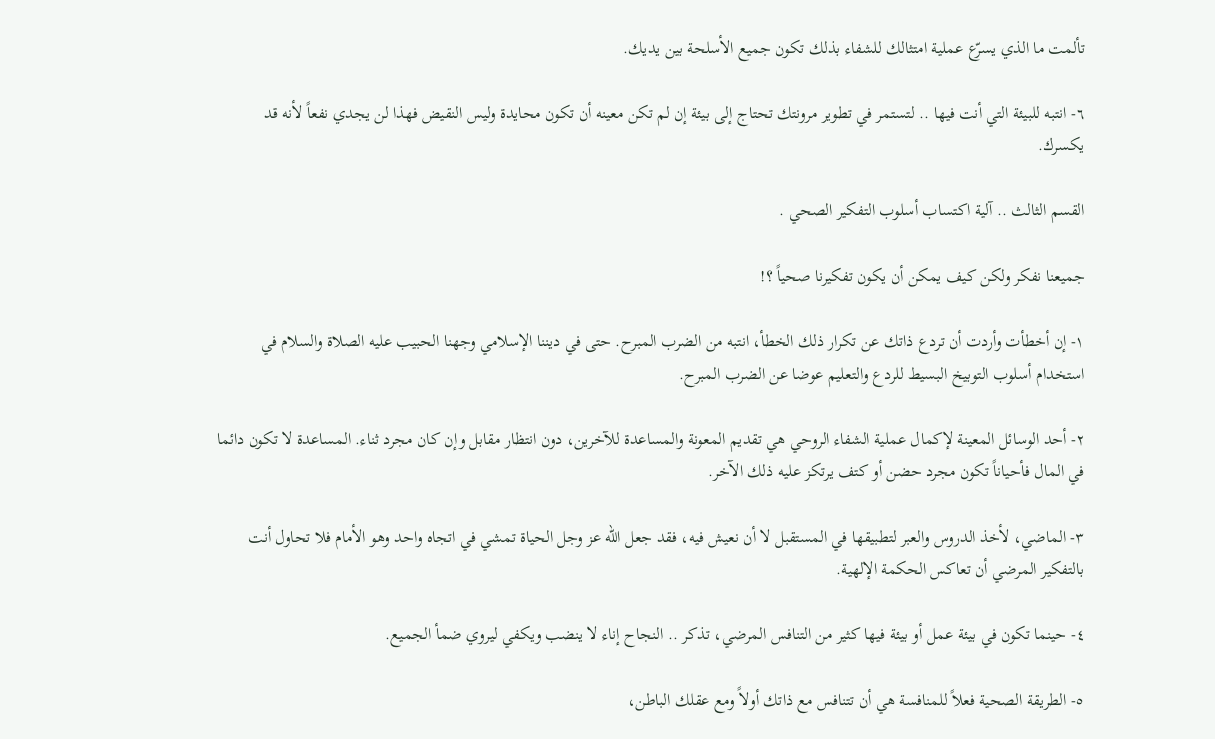تألمت ما الذي يسرّع عملية امتثالك للشفاء بذلك تكون جميع الأسلحة بين يديك.

٦- انتبه للبيئة التي أنت فيها .. لتستمر في تطوير مرونتك تحتاج إلى بيئة إن لم تكن معينه أن تكون محايدة وليس النقيض فهذا لن يجدي نفعاً لأنه قد يكسرك.

القسم الثالث .. آلية اكتساب أسلوب التفكير الصحي .

جميعنا نفكر ولكن كيف يمكن أن يكون تفكيرنا صحياً ؟!

١- إن أخطأت وأردت أن تردع ذاتك عن تكرار ذلك الخطأ، انتبه من الضرب المبرح. حتى في ديننا الإسلامي وجهنا الحبيب عليه الصلاة والسلام في استخدام أسلوب التوبيخ البسيط للردع والتعليم عوضا عن الضرب المبرح.

٢- أحد الوسائل المعينة لإكمال عملية الشفاء الروحي هي تقديم المعونة والمساعدة للآخرين، دون انتظار مقابل وإن كان مجرد ثناء. المساعدة لا تكون دائما في المال فأحياناً تكون مجرد حضن أو كتف يرتكز عليه ذلك الآخر.

٣- الماضي، لأخذ الدروس والعبر لتطبيقها في المستقبل لا أن نعيش فيه، فقد جعل الله عز وجل الحياة تمشي في اتجاه واحد وهو الأمام فلا تحاول أنت بالتفكير المرضي أن تعاكس الحكمة الإلهية.

٤- حينما تكون في بيئة عمل أو بيئة فيها كثير من التنافس المرضي، تذكر .. النجاح إناء لا ينضب ويكفي ليروي ضمأ الجميع.

٥- الطريقة الصحية فعلاً للمنافسة هي أن تتنافس مع ذاتك أولاً ومع عقلك الباطن،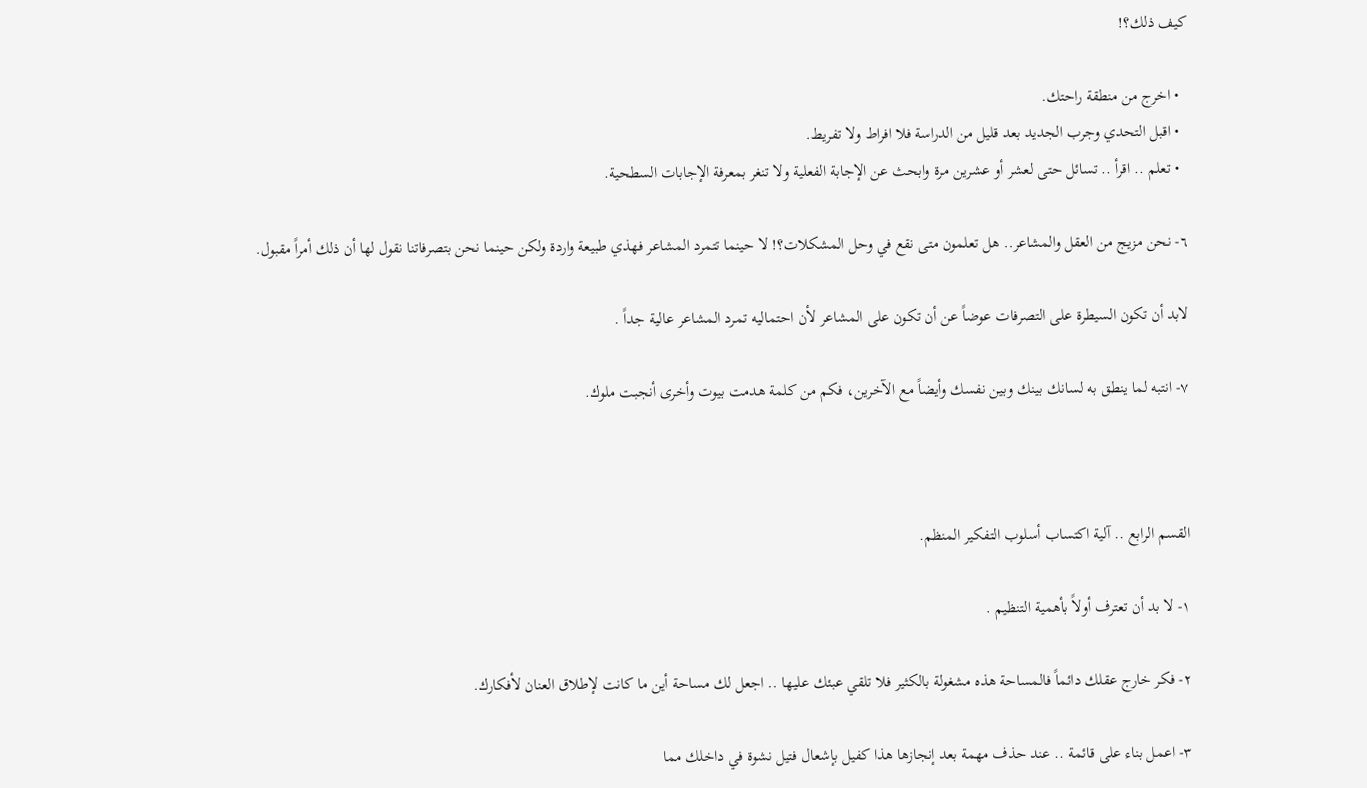كيف ذلك؟!

  • اخرج من منطقة راحتك.
  • اقبل التحدي وجرب الجديد بعد قليل من الدراسة فلا افراط ولا تفريط.
  • تعلم .. اقرأ .. تسائل حتى لعشر أو عشرين مرة وابحث عن الإجابة الفعلية ولا تنغر بمعرفة الإجابات السطحية.

٦- نحن مزيج من العقل والمشاعر.. هل تعلمون متى نقع في وحل المشكلات؟! لا حينما تتمرد المشاعر فهذي طبيعة واردة ولكن حينما نحن بتصرفاتنا نقول لها أن ذلك أمراً مقبول.

لابد أن تكون السيطرة على التصرفات عوضاً عن أن تكون على المشاعر لأن احتماليه تمرد المشاعر عالية جداً .

٧- انتبه لما ينطق به لسانك بينك وبين نفسك وأيضاً مع الآخرين، فكم من كلمة هدمت بيوت وأخرى أنجبت ملوك.



القسم الرابع .. آلية اكتساب أسلوب التفكير المنظم.

١- لا بد أن تعترف أولاً بأهمية التنظيم .

٢- فكر خارج عقلك دائماً فالمساحة هذه مشغولة بالكثير فلا تلقي عبئك عليها .. اجعل لك مساحة أين ما كانت لإطلاق العنان لأفكارك.

٣- اعمل بناء على قائمة .. عند حذف مهمة بعد إنجازها هذا كفيل بإشعال فتيل نشوة في داخلك مما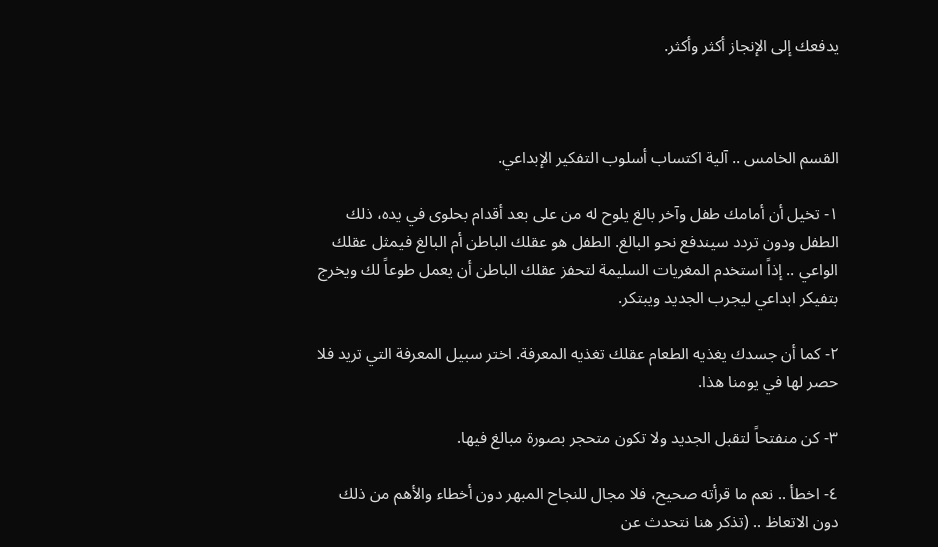يدفعك إلى الإنجاز أكثر وأكثر.



القسم الخامس .. آلية اكتساب أسلوب التفكير الإبداعي.

١- تخيل أن أمامك طفل وآخر بالغ يلوح له من على بعد أقدام بحلوى في يده، ذلك الطفل ودون تردد سيندفع نحو البالغ. الطفل هو عقلك الباطن أم البالغ فيمثل عقلك الواعي .. إذاً استخدم المغريات السليمة لتحفز عقلك الباطن أن يعمل طوعاً لك ويخرج بتفيكر ابداعي ليجرب الجديد ويبتكر.

٢- كما أن جسدك يغذيه الطعام عقلك تغذيه المعرفة. اختر سبيل المعرفة التي تريد فلا حصر لها في يومنا هذا.

٣- كن منفتحاً لتقبل الجديد ولا تكون متحجر بصورة مبالغ فيها.

٤- اخطأ .. نعم ما قرأته صحيح، فلا مجال للنجاح المبهر دون أخطاء والأهم من ذلك دون الاتعاظ .. (تذكر هنا نتحدث عن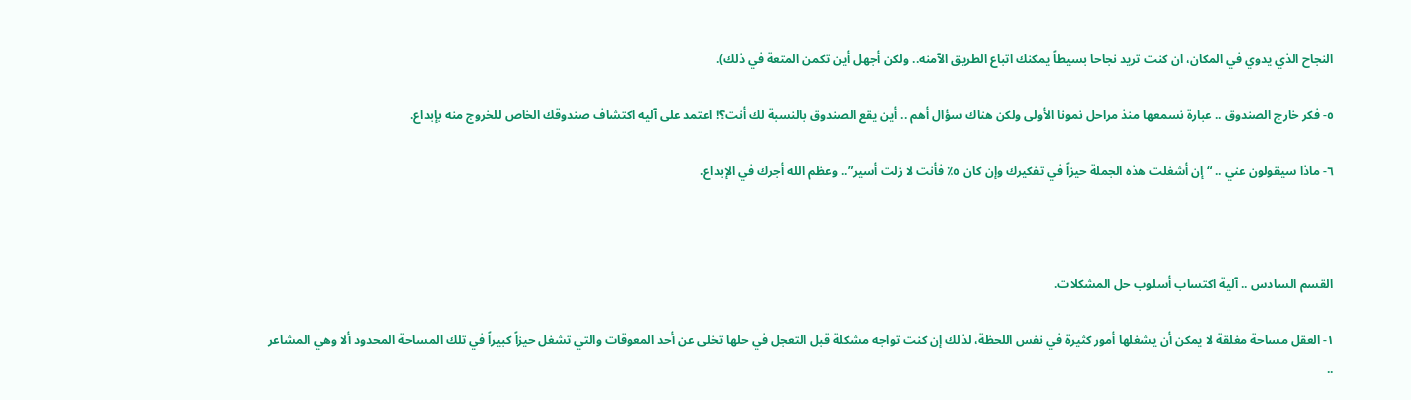النجاح الذي يدوي في المكان، ان كنت تريد نجاحا بسيطاً يمكنك اتباع الطريق الآمنه.. ولكن أجهل أين تكمن المتعة في ذلك).

٥- فكر خارج الصندوق .. عبارة نسمعها منذ مراحل نمونا الأولى ولكن هناك سؤال أهم .. أين يقع الصندوق بالنسبة لك أنت؟! اعتمد على آليه اكتشاف صندوقك الخاص للخروج منه بإبداع.

٦- ماذا سيقولون عني .. “إن أشغلت هذه الجملة حيزاً في تفكيرك وإن كان ٥٪ فأنت لا زلت أسير”.. وعظم الله أجرك في الإبداع.



القسم السادس .. آلية اكتساب أسلوب حل المشكلات.

١- العقل مساحة مغلقة لا يمكن أن يشغلها أمور كثيرة في نفس اللحظة، لذلك إن كنت تواجه مشكلة قبل التعجل في حلها تخلى عن أحد المعوقات والتي تشغل حيزاً كبيراً في تلك المساحة المحدود ألا وهي المشاعر ..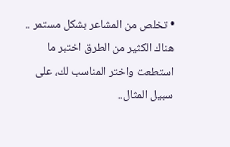• تخلص من المشاعر بشكل مستمر .. هناك الكثير من الطرق اختبر ما استطعت واختر المناسب لك، على سبيل المثال..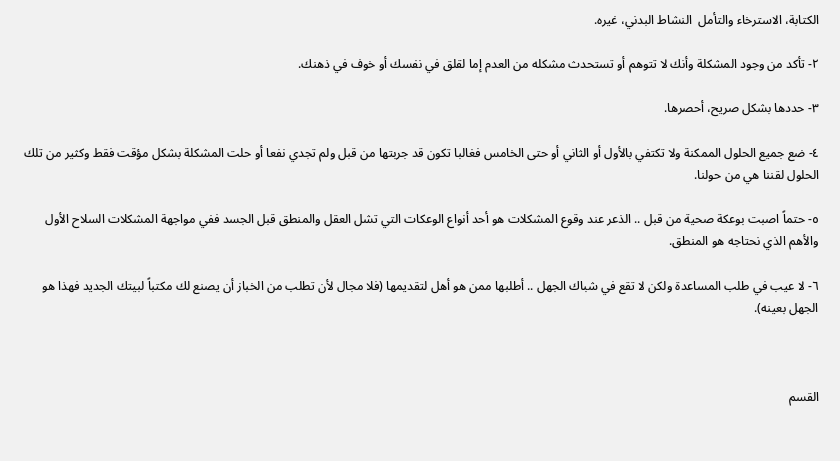الكتابة، الاسترخاء والتأمل  النشاط البدني، غيره.

٢- تأكد من وجود المشكلة وأنك لا تتوهم أو تستحدث مشكله من العدم إما لقلق في نفسك أو خوف في ذهنك.

٣- حددها بشكل صريح، أحصرها.

٤- ضع جميع الحلول الممكنة ولا تكتفي بالأول أو الثاني أو حتى الخامس فغالبا تكون قد جربتها من قبل ولم تجدي نفعا أو حلت المشكلة بشكل مؤقت فقط وكثير من تلك الحلول لقننا هي من حولنا.

٥- حتماً اصبت بوعكة صحية من قبل .. الذعر عند وقوع المشكلات هو أحد أنواع الوعكات التي تشل العقل والمنطق قبل الجسد ففي مواجهة المشكلات السلاح الأول والأهم الذي نحتاجه هو المنطق.

٦- لا عيب في طلب المساعدة ولكن لا تقع في شباك الجهل .. أطلبها ممن هو أهل لتقديمها (فلا مجال لأن تطلب من الخباز أن يصنع لك مكتباً لبيتك الجديد فهذا هو الجهل بعينه).



القسم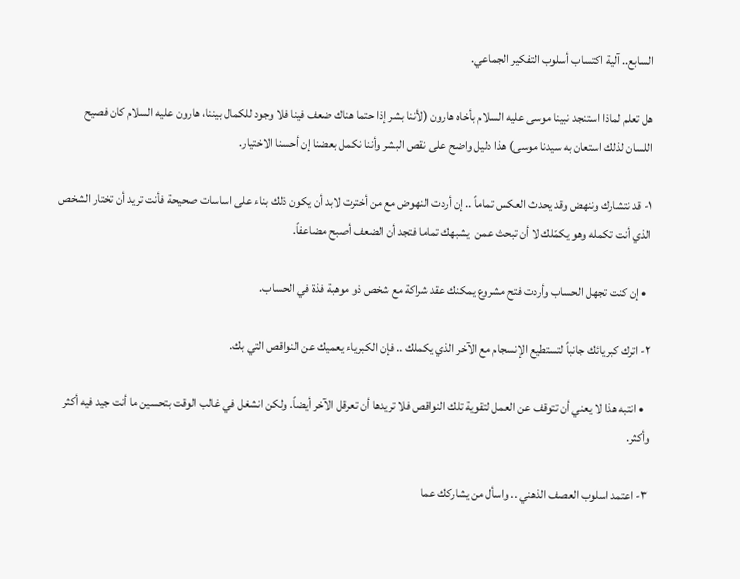السابع.. آلية اكتساب أسلوب التفكير الجماعي.

هل تعلم لماذا استنجد نبينا موسى عليه السلام بأخاه هارون (لأننا بشر إذا حتما هناك ضعف فينا فلا وجود للكمال بيننا، هارون عليه السلام كان فصيح اللسان لذلك استعان به سيدنا موسى) هذا دليل واضح على نقص البشر وأننا نكمل بعضنا إن أحسنا الاختيار.

١- قد نتشارك وننهض وقد يحدث العكس تماماً .. إن أردت النهوض مع من أخترت لابد أن يكون ذلك بناء على اساسات صحيحة فأنت تريد أن تختار الشخص الذي أنت تكمله وهو يكمّلك لا أن تبحث عمن  يشبهك تماما فتجد أن الضعف أصبح مضاعفاً.

  • إن كنت تجهل الحساب وأردت فتح مشروع يمكنك عقد شراكة مع شخص ذو موهبة فذة في الحساب.

٢- اترك كبريائك جانباً لتستطيع الإنسجام مع الآخر الذي يكملك .. فإن الكبرياء يعميك عن النواقص التي بك.

  • انتبه هذا لا يعني أن تتوقف عن العمل لتقوية تلك النواقص فلا تريدها أن تعرقل الآخر أيضاً. ولكن انشغل في غالب الوقت بتحسين ما أنت جيد فيه أكثر وأكثر.

٣- اعتمد اسلوب العصف الذهني .. واسأل من يشاركك عما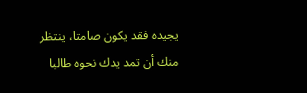يجيده فقد يكون صامتا، ينتظر منك أن تمد يدك نحوه طالبا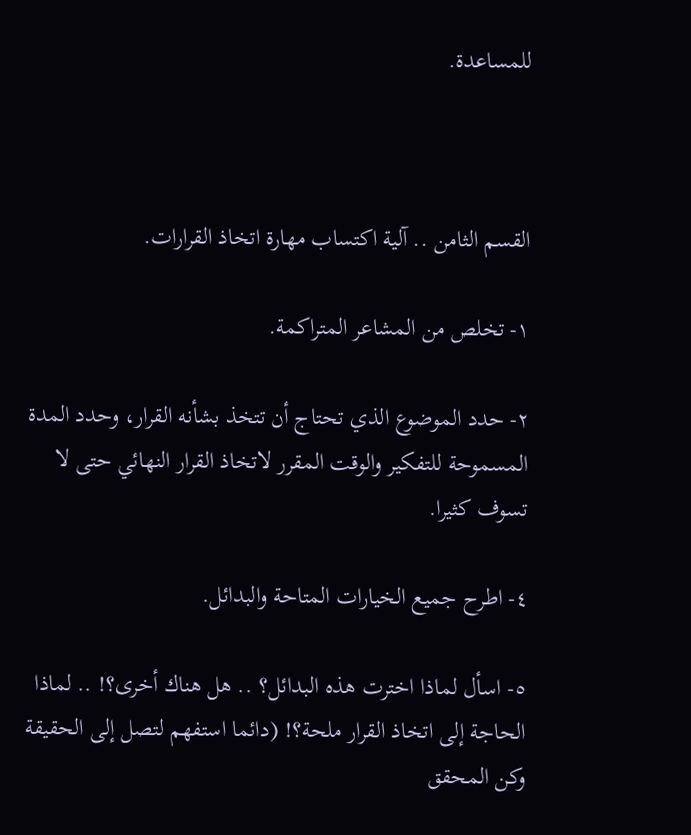للمساعدة.



القسم الثامن .. آلية اكتساب مهارة اتخاذ القرارات.

١- تخلص من المشاعر المتراكمة.

٢- حدد الموضوع الذي تحتاج أن تتخذ بشأنه القرار، وحدد المدة المسموحة للتفكير والوقت المقرر لاتخاذ القرار النهائي حتى لا تسوف كثيرا.

٤- اطرح جميع الخيارات المتاحة والبدائل.

٥- اسأل لماذا اخترت هذه البدائل؟ .. هل هناك أخرى؟! .. لماذا الحاجة إلى اتخاذ القرار ملحة؟! (دائما استفهم لتصل إلى الحقيقة وكن المحقق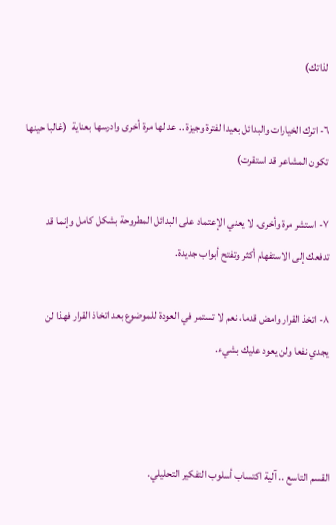لذاتك)

٦- اترك الخيارات والبدائل بعيدا لفترة وجيزة .. عد لها مرة أخرى وادرسها بعناية  (غالبا حينها تكون المشاعر قد استقرت)

٧- استشر مرة وأخرى. لا يعني الإعتماد على البدائل المطروحة بشكل كامل وإنما قد تدفعك إلى الاستفهام أكثر وتفتح أبواب جديدة.

٨- اتخذ القرار وامض قدما، نعم لا تستمر في العودة للموضوع بعد اتخاذ القرار فهذا لن يجدي نفعا ولن يعود عليك بشيء.



القسم التاسع .. آلية اكتساب أسلوب التفكير التحليلي.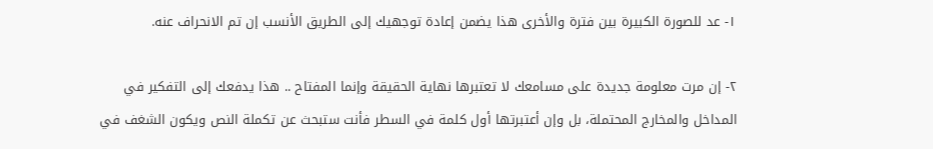١- عد للصورة الكبيرة بين فترة والأخرى هذا يضمن إعادة توجهيك إلى الطريق الأنسب إن تم الانحراف عنه.

٢- إن مرت معلومة جديدة على مسامعك لا تعتبرها نهاية الحقيقة وإنما المفتاح .. هذا يدفعك إلى التفكير في المداخل والمخارج المحتملة، بل وإن أعتبرتها أول كلمة في السطر فأنت ستبحث عن تكملة النص ويكون الشغف في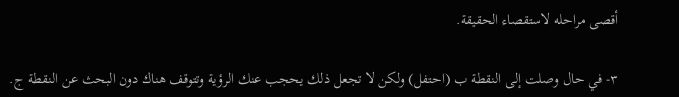أقصى مراحله لاستقصاء الحقيقة.

٣- في حال وصلت إلى النقطة ب (احتفل) ولكن لا تجعل ذلك يحجب عنك الرؤية وتتوقف هناك دون البحث عن النقطة ج.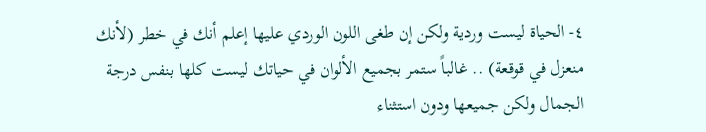٤- الحياة ليست وردية ولكن إن طغى اللون الوردي عليها إعلم أنك في خطر (لأنك منعزل في قوقعة) .. غالباً ستمر بجميع الألوان في حياتك ليست كلها بنفس درجة الجمال ولكن جميعها ودون استثناء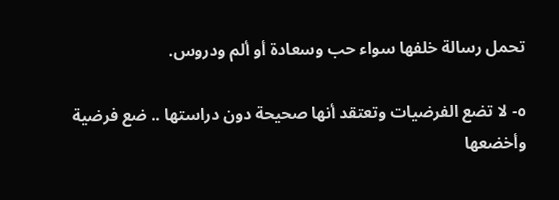تحمل رسالة خلفها سواء حب وسعادة أو ألم ودروس.

٥- لا تضع الفرضيات وتعتقد أنها صحيحة دون دراستها .. ضع فرضية وأخضعها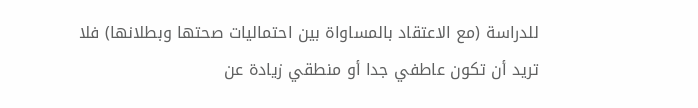للدراسة (مع الاعتقاد بالمساواة بين احتماليات صحتها وبطلانها) فلا تريد أن تكون عاطفي جدا أو منطقي زيادة عن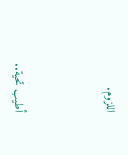اللزوم.



أطيب تحية..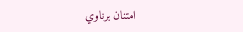امتنان برناوي